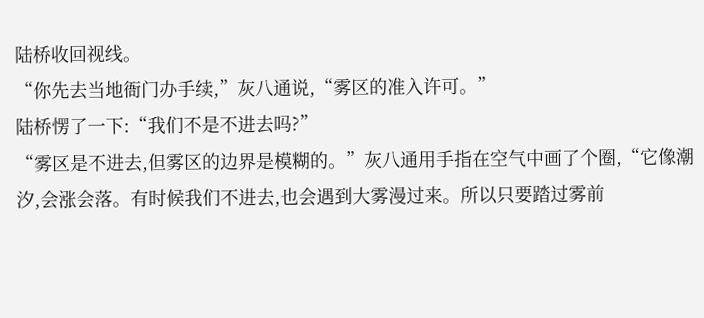陆桥收回视线。
“你先去当地衙门办手续,”灰八通说,“雾区的准入许可。”
陆桥愣了一下:“我们不是不进去吗?”
“雾区是不进去,但雾区的边界是模糊的。”灰八通用手指在空气中画了个圈,“它像潮汐,会涨会落。有时候我们不进去,也会遇到大雾漫过来。所以只要踏过雾前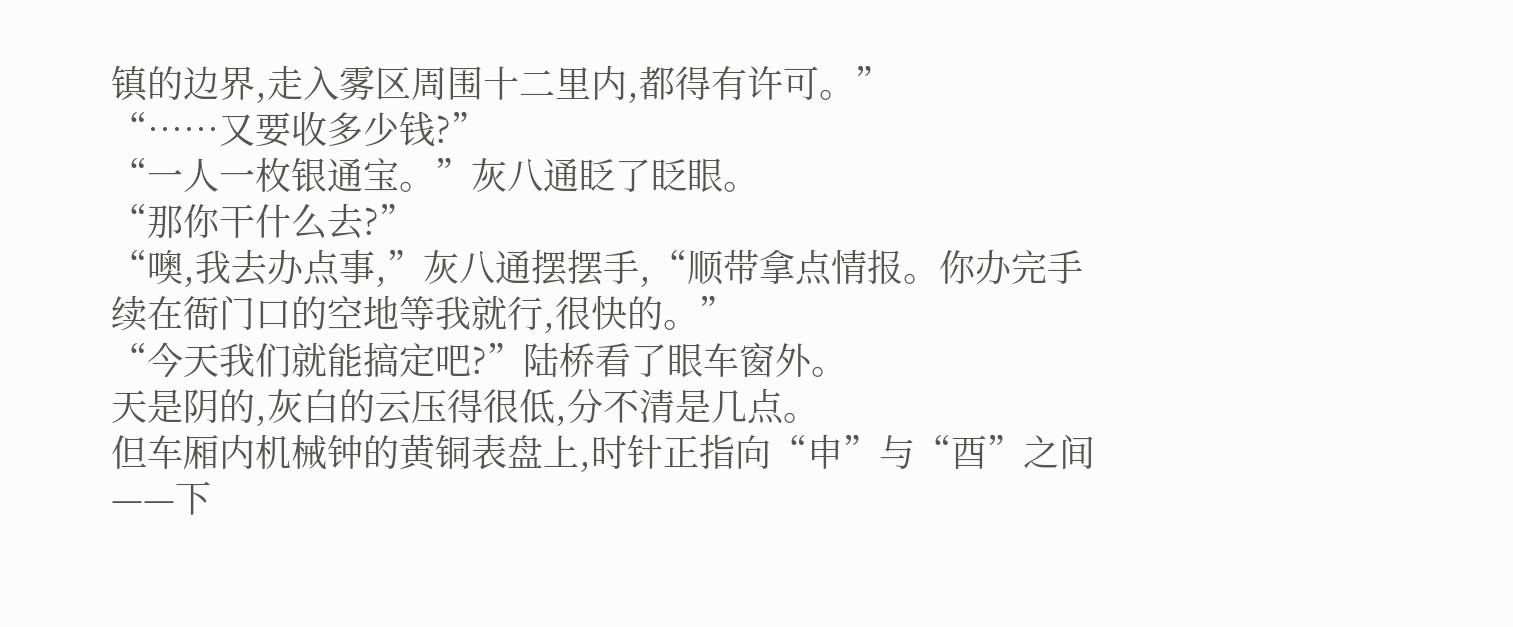镇的边界,走入雾区周围十二里内,都得有许可。”
“……又要收多少钱?”
“一人一枚银通宝。”灰八通眨了眨眼。
“那你干什么去?”
“噢,我去办点事,”灰八通摆摆手,“顺带拿点情报。你办完手续在衙门口的空地等我就行,很快的。”
“今天我们就能搞定吧?”陆桥看了眼车窗外。
天是阴的,灰白的云压得很低,分不清是几点。
但车厢内机械钟的黄铜表盘上,时针正指向“申”与“酉”之间——下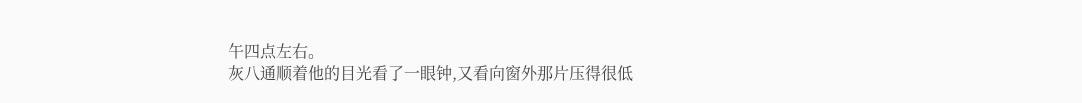午四点左右。
灰八通顺着他的目光看了一眼钟,又看向窗外那片压得很低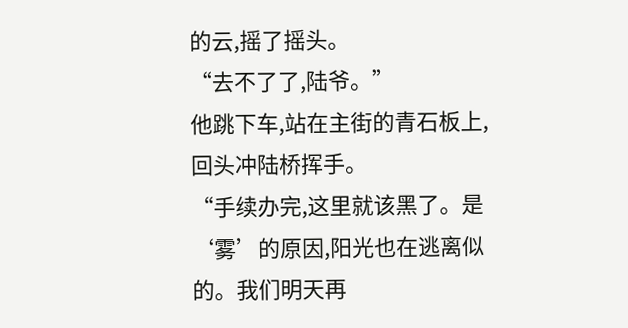的云,摇了摇头。
“去不了了,陆爷。”
他跳下车,站在主街的青石板上,回头冲陆桥挥手。
“手续办完,这里就该黑了。是‘雾’的原因,阳光也在逃离似的。我们明天再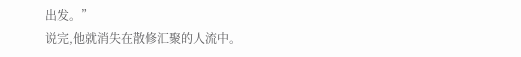出发。”
说完,他就消失在散修汇聚的人流中。